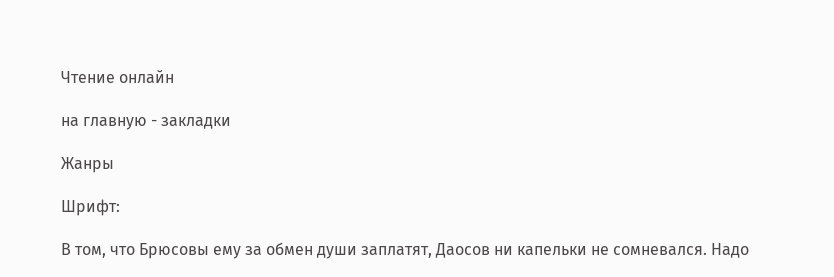Чтение онлайн

на главную - закладки

Жанры

Шрифт:

В том, что Брюсовы ему за обмен души заплатят, Даосов ни капельки не сомневался. Надо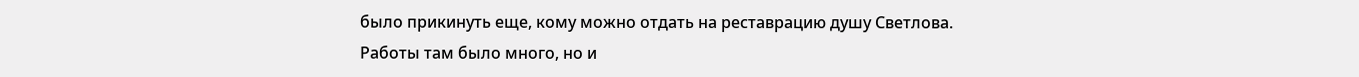было прикинуть еще, кому можно отдать на реставрацию душу Светлова. Работы там было много, но и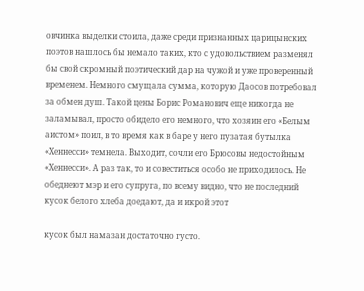овчинка выделки стоила, даже среди признанных царицынских поэтов нашлось бы немало таких, кто с удовольствием разменял бы свой скромный поэтический дар на чужой и уже проверенный временем. Немного смущала сумма, которую Даосов потребовал за обмен душ. Такой цены Борис Романович еще никогда не заламывал, просто обидело его немного, что хозяин его «Белым аистом» поил, в то время как в баре у него пузатая бутылка «Хеннесси» темнела. Выходит, сочли его Брюсовы недостойным «Хеннесси». А раз так, то и совеститься особо не приходилось. Не обеднеют мэр и его супруга, по всему видно, что не последний кусок белого хлеба доедают, да и икрой этот

кусок был намазан достаточно густо.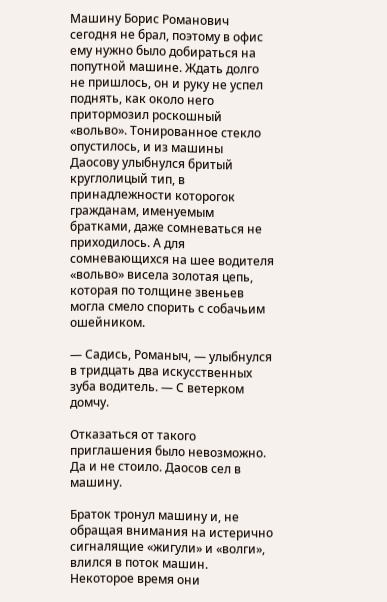Машину Борис Романович сегодня не брал, поэтому в офис ему нужно было добираться на попутной машине. Ждать долго не пришлось, он и руку не успел поднять, как около него притормозил роскошный «вольво». Тонированное стекло опустилось, и из машины Даосову улыбнулся бритый круглолицый тип, в принадлежности которогок гражданам, именуемым братками, даже сомневаться не приходилось. А для сомневающихся на шее водителя «вольво» висела золотая цепь, которая по толщине звеньев могла смело спорить с собачьим ошейником.

— Садись, Романыч, — улыбнулся в тридцать два искусственных зуба водитель. — С ветерком домчу.

Отказаться от такого приглашения было невозможно. Да и не стоило. Даосов сел в машину.

Браток тронул машину и, не обращая внимания на истерично сигналящие «жигули» и «волги», влился в поток машин. Некоторое время они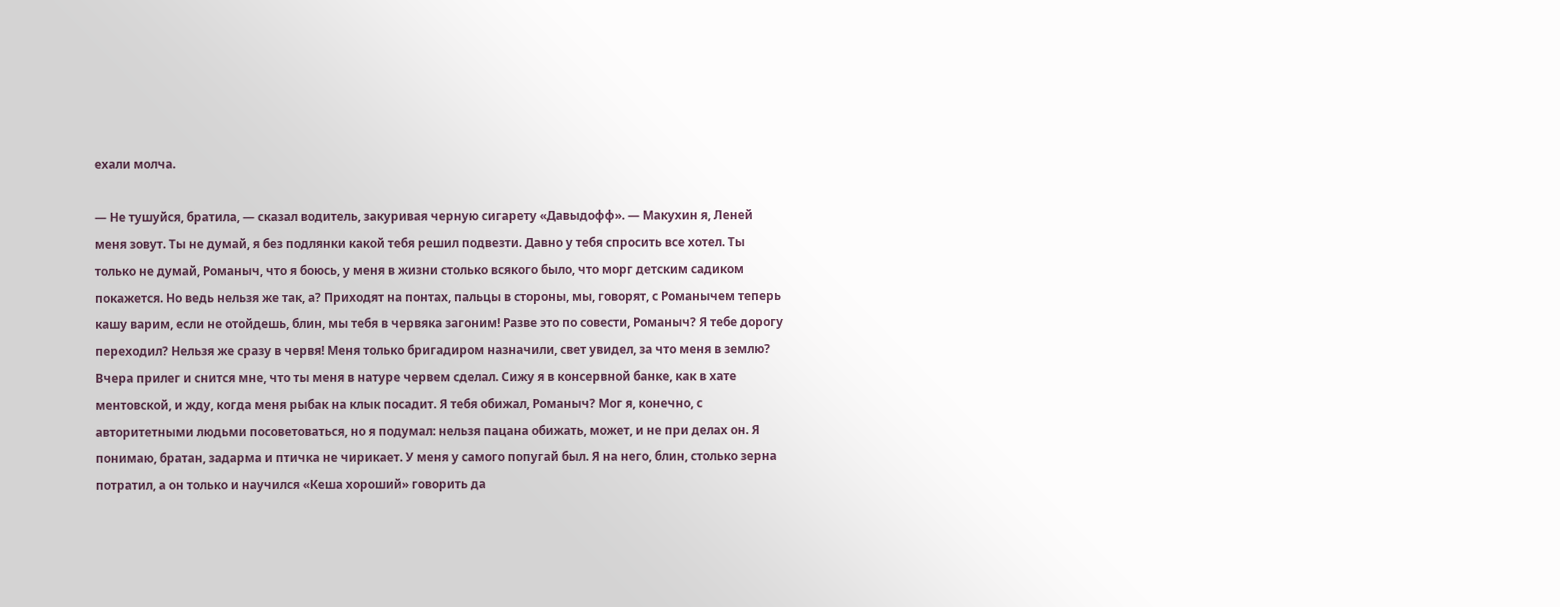ехали молча.

— Не тушуйся, братила, — сказал водитель, закуривая черную сигарету «Давыдофф». — Макухин я, Леней меня зовут. Ты не думай, я без подлянки какой тебя решил подвезти. Давно у тебя спросить все хотел. Ты только не думай, Романыч, что я боюсь, у меня в жизни столько всякого было, что морг детским садиком покажется. Но ведь нельзя же так, а? Приходят на понтах, пальцы в стороны, мы, говорят, с Романычем теперь кашу варим, если не отойдешь, блин, мы тебя в червяка загоним! Разве это по совести, Романыч? Я тебе дорогу переходил? Нельзя же сразу в червя! Меня только бригадиром назначили, свет увидел, за что меня в землю? Вчера прилег и снится мне, что ты меня в натуре червем сделал. Сижу я в консервной банке, как в хате ментовской, и жду, когда меня рыбак на клык посадит. Я тебя обижал, Романыч? Мог я, конечно, с авторитетными людьми посоветоваться, но я подумал: нельзя пацана обижать, может, и не при делах он. Я понимаю, братан, задарма и птичка не чирикает. У меня у самого попугай был. Я на него, блин, столько зерна потратил, а он только и научился «Кеша хороший» говорить да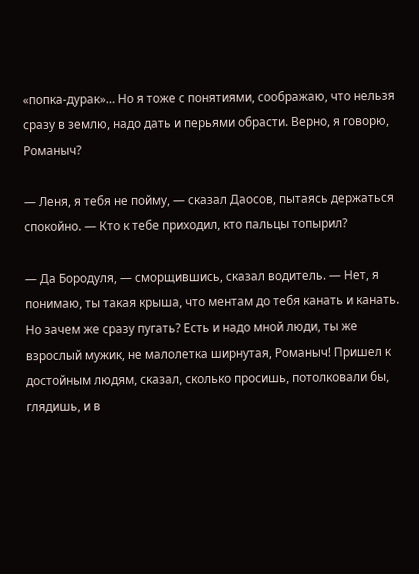«попка-дурак»… Но я тоже с понятиями, соображаю, что нельзя сразу в землю, надо дать и перьями обрасти. Верно, я говорю, Романыч?

— Леня, я тебя не пойму, — сказал Даосов, пытаясь держаться спокойно. — Кто к тебе приходил, кто пальцы топырил?

— Да Бородуля, — сморщившись, сказал водитель. — Нет, я понимаю, ты такая крыша, что ментам до тебя канать и канать. Но зачем же сразу пугать? Есть и надо мной люди, ты же взрослый мужик, не малолетка ширнутая, Романыч! Пришел к достойным людям, сказал, сколько просишь, потолковали бы, глядишь, и в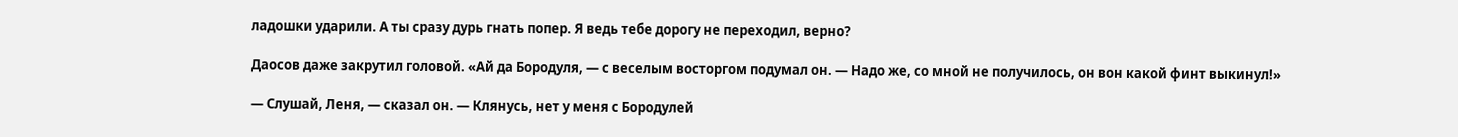ладошки ударили. А ты сразу дурь гнать попер. Я ведь тебе дорогу не переходил, верно?

Даосов даже закрутил головой. «Ай да Бородуля, — с веселым восторгом подумал он. — Надо же, со мной не получилось, он вон какой финт выкинул!»

— Слушай, Леня, — сказал он. — Клянусь, нет у меня с Бородулей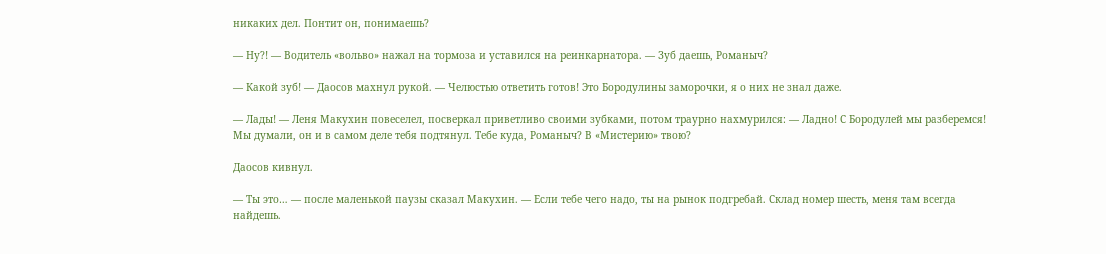никаких дел. Понтит он, понимаешь?

— Ну?! — Водитель «вольво» нажал на тормоза и уставился на реинкарнатора. — Зуб даешь, Романыч?

— Какой зуб! — Даосов махнул рукой. — Челюстью ответить готов! Это Бородулины заморочки, я о них не знал даже.

— Лады! — Леня Макухин повеселел, посверкал приветливо своими зубками, потом траурно нахмурился: — Ладно! С Бородулей мы разберемся! Мы думали, он и в самом деле тебя подтянул. Тебе куда, Романыч? В «Мистерию» твою?

Даосов кивнул.

— Ты это… — после маленькой паузы сказал Макухин. — Если тебе чего надо, ты на рынок подгребай. Склад номер шесть, меня там всегда найдешь.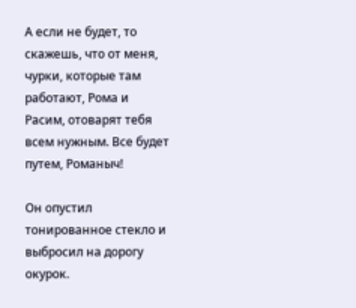А если не будет, то скажешь, что от меня, чурки, которые там работают, Рома и Расим, отоварят тебя всем нужным. Все будет путем, Романыч!

Он опустил тонированное стекло и выбросил на дорогу окурок.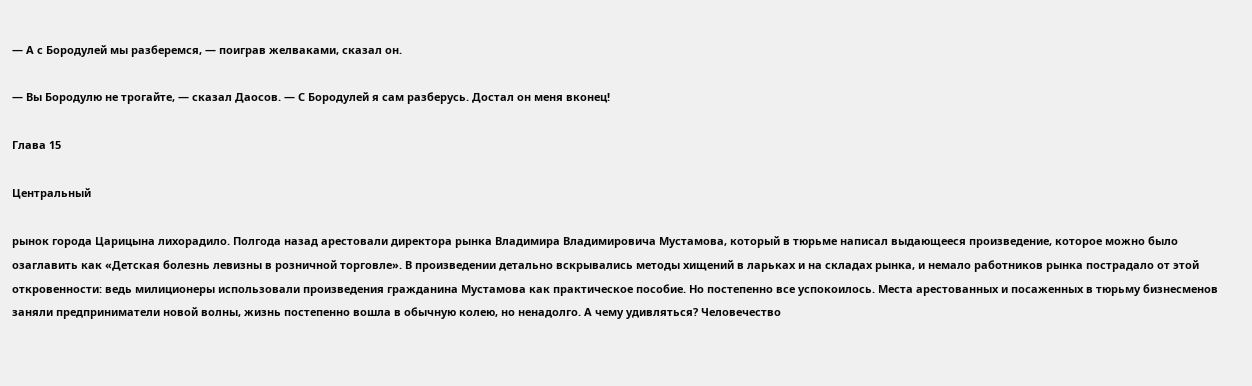— А с Бородулей мы разберемся, — поиграв желваками, сказал он.

— Вы Бородулю не трогайте, — сказал Даосов. — С Бородулей я сам разберусь. Достал он меня вконец!

Глава 15

Центральный

рынок города Царицына лихорадило. Полгода назад арестовали директора рынка Владимира Владимировича Мустамова, который в тюрьме написал выдающееся произведение, которое можно было озаглавить как «Детская болезнь левизны в розничной торговле». В произведении детально вскрывались методы хищений в ларьках и на складах рынка, и немало работников рынка пострадало от этой откровенности: ведь милиционеры использовали произведения гражданина Мустамова как практическое пособие. Но постепенно все успокоилось. Места арестованных и посаженных в тюрьму бизнесменов заняли предприниматели новой волны, жизнь постепенно вошла в обычную колею, но ненадолго. А чему удивляться? Человечество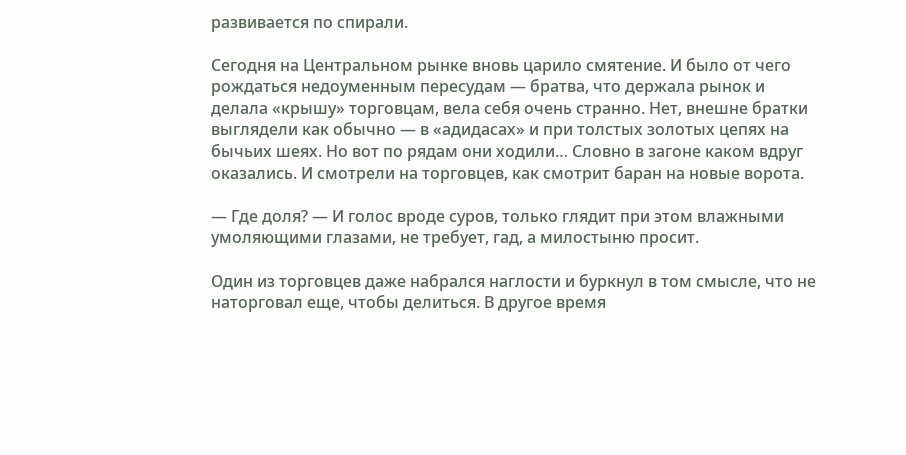развивается по спирали.

Сегодня на Центральном рынке вновь царило смятение. И было от чего рождаться недоуменным пересудам — братва, что держала рынок и делала «крышу» торговцам, вела себя очень странно. Нет, внешне братки выглядели как обычно — в «адидасах» и при толстых золотых цепях на бычьих шеях. Но вот по рядам они ходили… Словно в загоне каком вдруг оказались. И смотрели на торговцев, как смотрит баран на новые ворота.

— Где доля? — И голос вроде суров, только глядит при этом влажными умоляющими глазами, не требует, гад, а милостыню просит.

Один из торговцев даже набрался наглости и буркнул в том смысле, что не наторговал еще, чтобы делиться. В другое время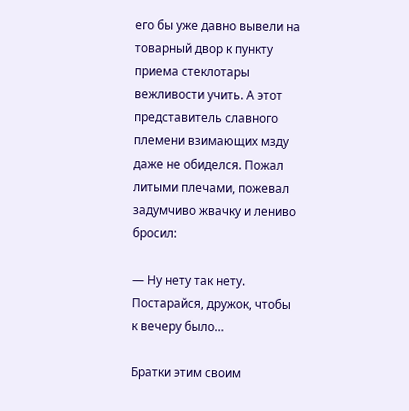его бы уже давно вывели на товарный двор к пункту приема стеклотары вежливости учить. А этот представитель славного племени взимающих мзду даже не обиделся. Пожал литыми плечами, пожевал задумчиво жвачку и лениво бросил:

— Ну нету так нету. Постарайся, дружок, чтобы к вечеру было…

Братки этим своим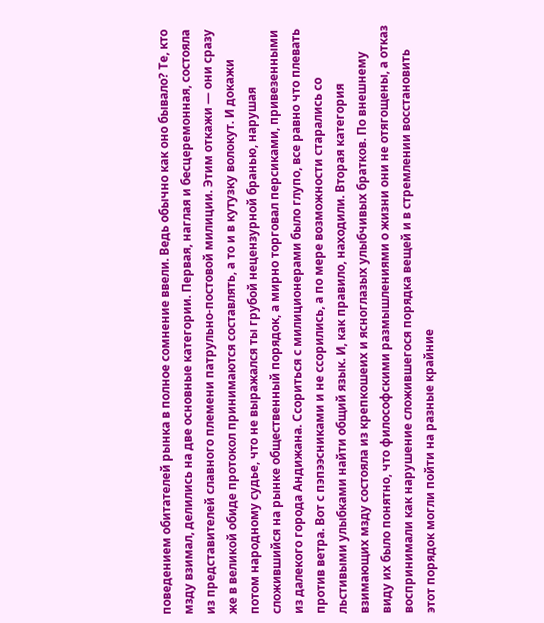поведением обитателей рынка в полное сомнение ввели. Ведь обычно как оно бывало? Те, кто мзду взимал, делились на две основные категории. Первая, наглая и бесцеремонная, состояла из представителей славного племени патрульно-постовой милиции. Этим откажи — они сразу же в великой обиде протокол принимаются составлять, а то и в кутузку волокут. И докажи потом народному судье, что не выражался ты грубой нецензурной бранью, нарушая сложившийся на рынке общественный порядок, а мирно торговал персиками, привезенными из далекого города Андижана. Ссориться с милиционерами было глупо, все равно что плевать против ветра. Вот с пэпээсниками и не ссорились, а по мере возможности старались со льстивыми улыбками найти общий язык. И, как правило, находили. Вторая категория взимающих мзду состояла из крепкошеих и ясноглазых улыбчивых братков. По внешнему виду их было понятно, что философскими размышлениями о жизни они не отягощены, а отказ воспринимали как нарушение сложившегося порядка вещей и в стремлении восстановить этот порядок могли пойти на разные крайние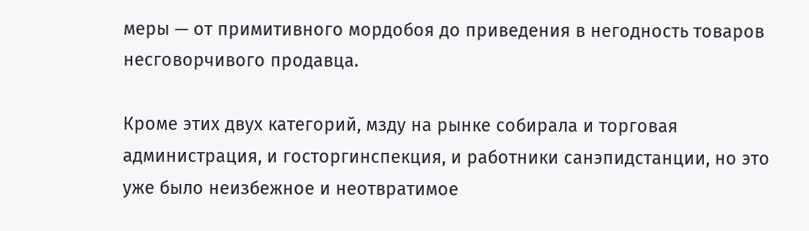меры — от примитивного мордобоя до приведения в негодность товаров несговорчивого продавца.

Кроме этих двух категорий, мзду на рынке собирала и торговая администрация, и госторгинспекция, и работники санэпидстанции, но это уже было неизбежное и неотвратимое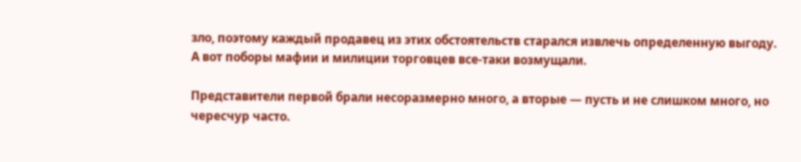зло, поэтому каждый продавец из этих обстоятельств старался извлечь определенную выгоду. А вот поборы мафии и милиции торговцев все-таки возмущали.

Представители первой брали несоразмерно много, а вторые — пусть и не слишком много, но чересчур часто.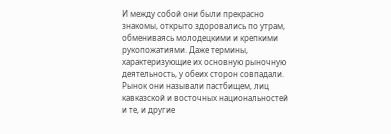И между собой они были прекрасно знакомы, открыто здоровались по утрам, обмениваясь молодецкими и крепкими рукопожатиями. Даже термины, характеризующие их основную рыночную деятельность, у обеих сторон совпадали. Рынок они называли пастбищем, лиц кавказской и восточных национальностей и те, и другие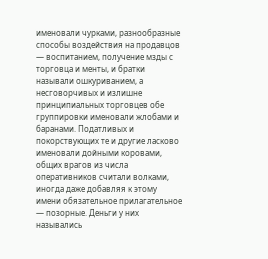именовали чурками, разнообразные способы воздействия на продавцов — воспитанием, получение мзды с торговца и менты, и братки называли ошкуриванием, а несговорчивых и излишне принципиальных торговцев обе группировки именовали жлобами и баранами. Податливых и покорствующих те и другие ласково именовали дойными коровами, общих врагов из числа оперативников считали волками, иногда даже добавляя к этому имени обязательное прилагательное — позорные. Деньги у них назывались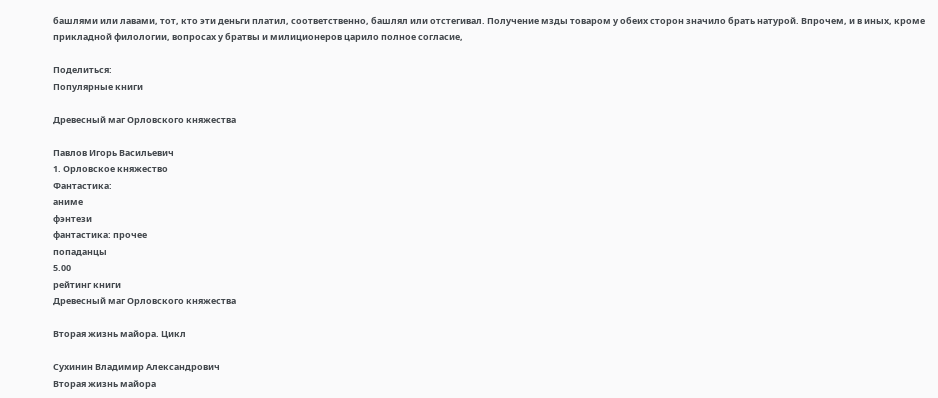башлями или лавами, тот, кто эти деньги платил, соответственно, башлял или отстегивал. Получение мзды товаром у обеих сторон значило брать натурой. Впрочем, и в иных, кроме прикладной филологии, вопросах у братвы и милиционеров царило полное согласие,

Поделиться:
Популярные книги

Древесный маг Орловского княжества

Павлов Игорь Васильевич
1. Орловское княжество
Фантастика:
аниме
фэнтези
фантастика: прочее
попаданцы
5.00
рейтинг книги
Древесный маг Орловского княжества

Вторая жизнь майора. Цикл

Сухинин Владимир Александрович
Вторая жизнь майора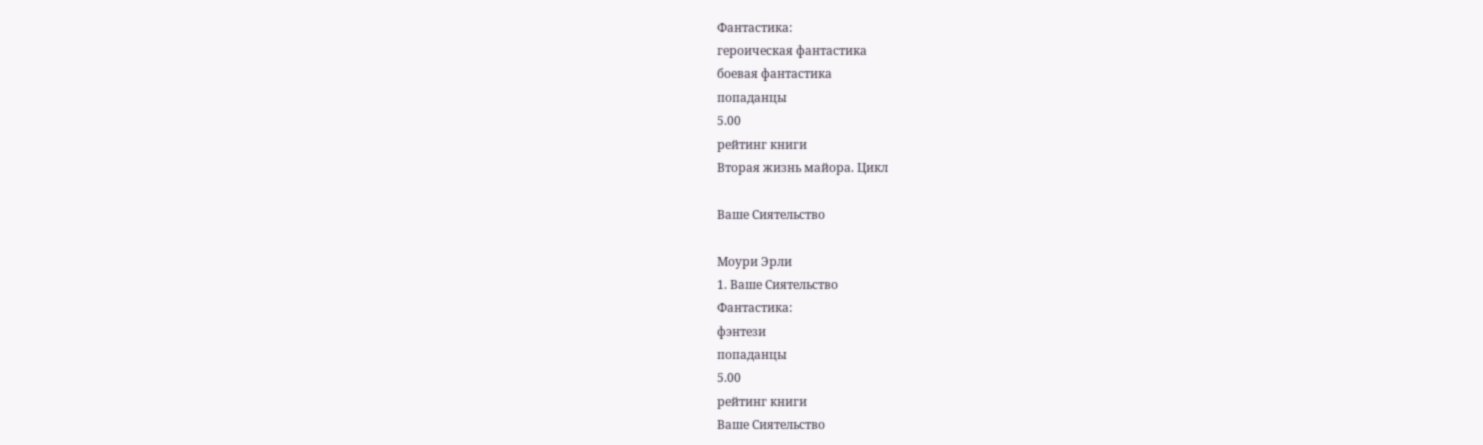Фантастика:
героическая фантастика
боевая фантастика
попаданцы
5.00
рейтинг книги
Вторая жизнь майора. Цикл

Ваше Сиятельство

Моури Эрли
1. Ваше Сиятельство
Фантастика:
фэнтези
попаданцы
5.00
рейтинг книги
Ваше Сиятельство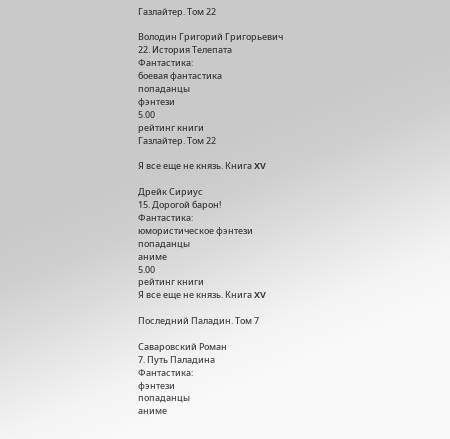Газлайтер. Том 22

Володин Григорий Григорьевич
22. История Телепата
Фантастика:
боевая фантастика
попаданцы
фэнтези
5.00
рейтинг книги
Газлайтер. Том 22

Я все еще не князь. Книга XV

Дрейк Сириус
15. Дорогой барон!
Фантастика:
юмористическое фэнтези
попаданцы
аниме
5.00
рейтинг книги
Я все еще не князь. Книга XV

Последний Паладин. Том 7

Саваровский Роман
7. Путь Паладина
Фантастика:
фэнтези
попаданцы
аниме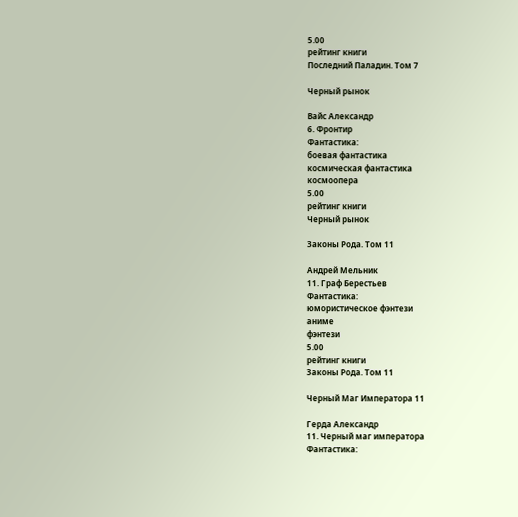5.00
рейтинг книги
Последний Паладин. Том 7

Черный рынок

Вайс Александр
6. Фронтир
Фантастика:
боевая фантастика
космическая фантастика
космоопера
5.00
рейтинг книги
Черный рынок

Законы Рода. Том 11

Андрей Мельник
11. Граф Берестьев
Фантастика:
юмористическое фэнтези
аниме
фэнтези
5.00
рейтинг книги
Законы Рода. Том 11

Черный Маг Императора 11

Герда Александр
11. Черный маг императора
Фантастика: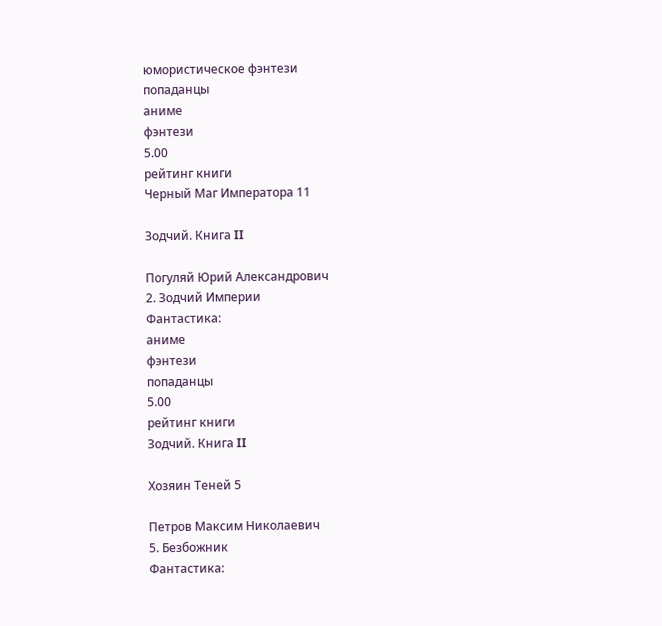юмористическое фэнтези
попаданцы
аниме
фэнтези
5.00
рейтинг книги
Черный Маг Императора 11

Зодчий. Книга II

Погуляй Юрий Александрович
2. Зодчий Империи
Фантастика:
аниме
фэнтези
попаданцы
5.00
рейтинг книги
Зодчий. Книга II

Хозяин Теней 5

Петров Максим Николаевич
5. Безбожник
Фантастика: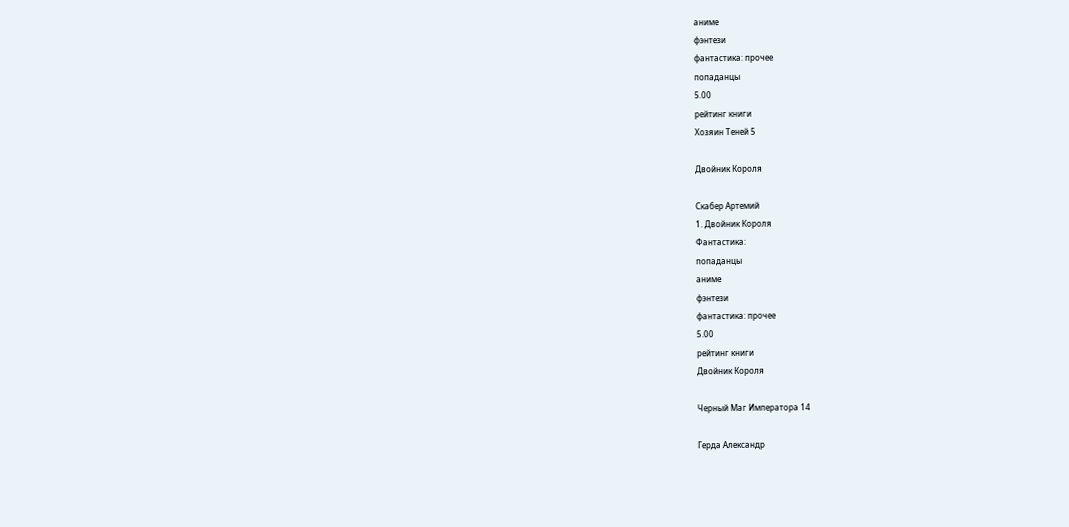аниме
фэнтези
фантастика: прочее
попаданцы
5.00
рейтинг книги
Хозяин Теней 5

Двойник Короля

Скабер Артемий
1. Двойник Короля
Фантастика:
попаданцы
аниме
фэнтези
фантастика: прочее
5.00
рейтинг книги
Двойник Короля

Черный Маг Императора 14

Герда Александр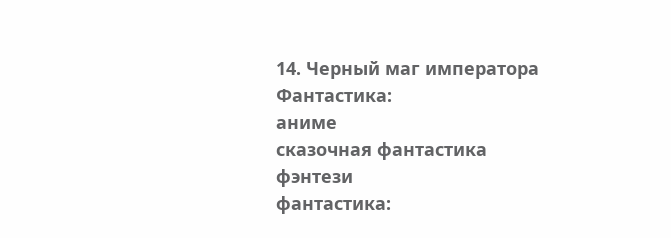14. Черный маг императора
Фантастика:
аниме
сказочная фантастика
фэнтези
фантастика: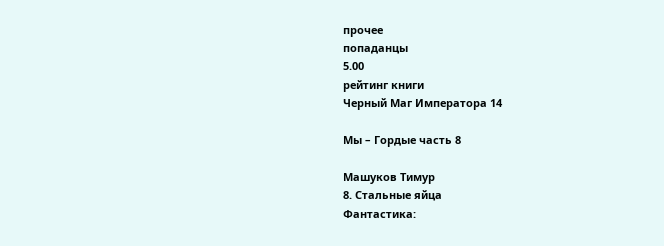прочее
попаданцы
5.00
рейтинг книги
Черный Маг Императора 14

Мы – Гордые часть 8

Машуков Тимур
8. Стальные яйца
Фантастика: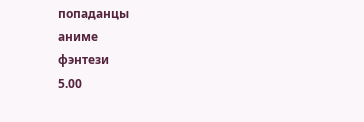попаданцы
аниме
фэнтези
5.00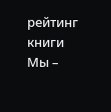рейтинг книги
Мы –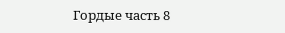Гордые часть 8